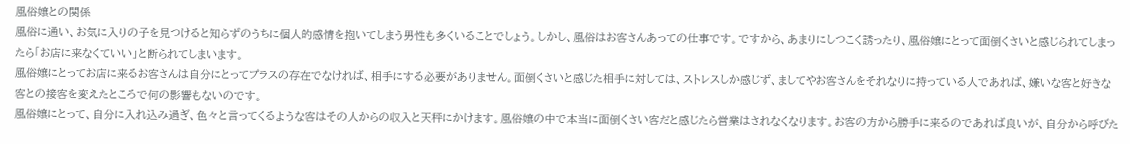風俗嬢との関係
風俗に通い、お気に入りの子を見つけると知らずのうちに個人的感情を抱いてしまう男性も多くいることでしょう。しかし、風俗はお客さんあっての仕事です。ですから、あまりにしつこく誘ったり、風俗嬢にとって面倒くさいと感じられてしまったら「お店に来なくていい」と断られてしまいます。
風俗嬢にとってお店に来るお客さんは自分にとってプラスの存在でなければ、相手にする必要がありません。面倒くさいと感じた相手に対しては、ストレスしか感じず、ましてやお客さんをそれなりに持っている人であれば、嫌いな客と好きな客との接客を変えたところで何の影響もないのです。
風俗嬢にとって、自分に入れ込み過ぎ、色々と言ってくるような客はその人からの収入と天秤にかけます。風俗嬢の中で本当に面倒くさい客だと感じたら営業はされなくなります。お客の方から勝手に来るのであれば良いが、自分から呼びた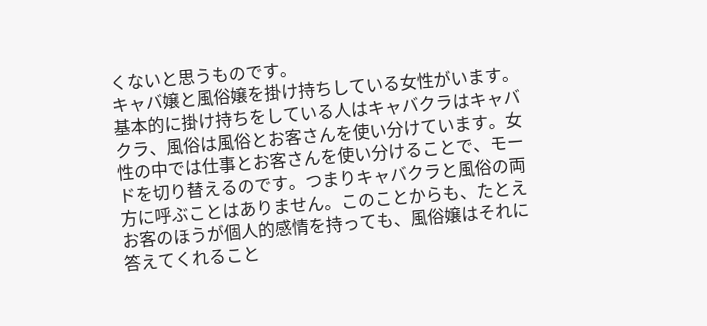くないと思うものです。
キャバ嬢と風俗嬢を掛け持ちしている女性がいます。基本的に掛け持ちをしている人はキャバクラはキャバクラ、風俗は風俗とお客さんを使い分けています。女性の中では仕事とお客さんを使い分けることで、モードを切り替えるのです。つまりキャバクラと風俗の両方に呼ぶことはありません。このことからも、たとえお客のほうが個人的感情を持っても、風俗嬢はそれに答えてくれること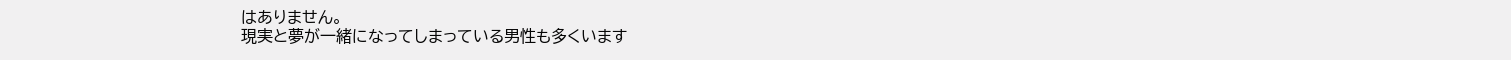はありません。
現実と夢が一緒になってしまっている男性も多くいます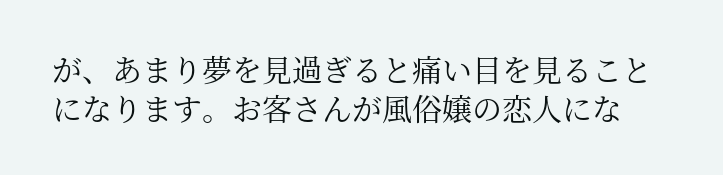が、あまり夢を見過ぎると痛い目を見ることになります。お客さんが風俗嬢の恋人にな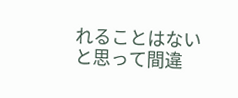れることはないと思って間違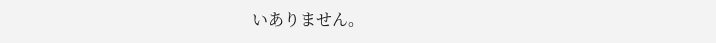いありません。